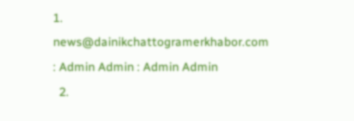1. news@dainikchattogramerkhabor.com : Admin Admin : Admin Admin
  2.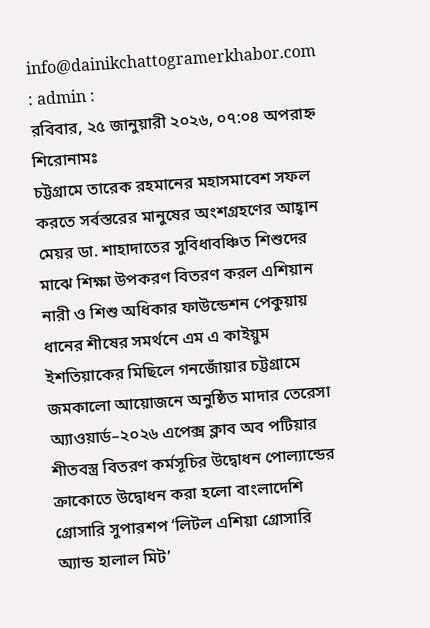info@dainikchattogramerkhabor.com : admin :
রবিবার, ২৫ জানুয়ারী ২০২৬, ০৭:০৪ অপরাহ্ন
শিরোনামঃ
চট্টগ্রামে তারেক রহমানের মহাসমাবেশ সফল করতে সর্বস্তরের মানুষের অংশগ্রহণের আহ্বান মেয়র ডা. শাহাদাতের সুবিধাবঞ্চিত শিশুদের মাঝে শিক্ষা উপকরণ বিতরণ করল এশিয়ান নারী ও শিশু অধিকার ফাউন্ডেশন পেকুয়ায় ধানের শীষের সমর্থনে এম এ কাইয়ুম ইশতিয়াকের মিছিলে গনজোঁয়ার চট্টগ্রামে জমকালো আয়োজনে অনুষ্ঠিত মাদার তেরেসা অ্যাওয়ার্ড–২০২৬ এপেক্স ক্লাব অব পটিয়ার শীতবস্ত্র বিতরণ কর্মসূচির উদ্বোধন পোল্যান্ডের ক্রাকোতে উদ্বোধন করা হলো বাংলাদেশি গ্রোসারি সুপারশপ ‘লিটল এশিয়া গ্রোসারি অ্যান্ড হালাল মিট’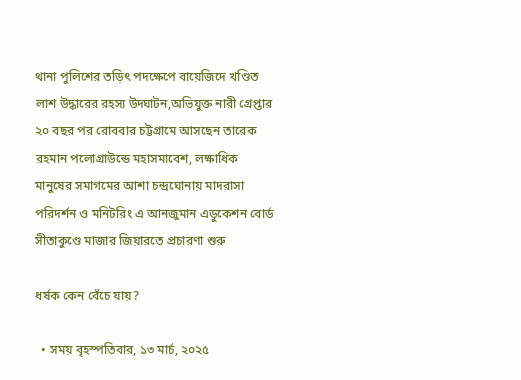থানা পুলিশের তড়িৎ পদক্ষেপে বায়েজিদে খণ্ডিত লাশ উদ্ধারের রহস্য উদ্ঘাটন,অভিযুক্ত নারী গ্রেপ্তার ২০ বছর পর রোববার চট্টগ্রামে আসছেন তারেক রহমান পলোগ্রাউন্ডে মহাসমাবেশ, লক্ষাধিক মানুষের সমাগমের আশা চন্দ্রঘোনায় মাদরাসা পরিদর্শন ও মনিটরিং এ আনজুমান এডুকেশন বোর্ড সীতাকুণ্ডে মাজার জিয়ারতে প্রচারণা শুরু

ধর্ষক কেন বেঁচে যায়?

  • সময় বৃহস্পতিবার, ১৩ মার্চ, ২০২৫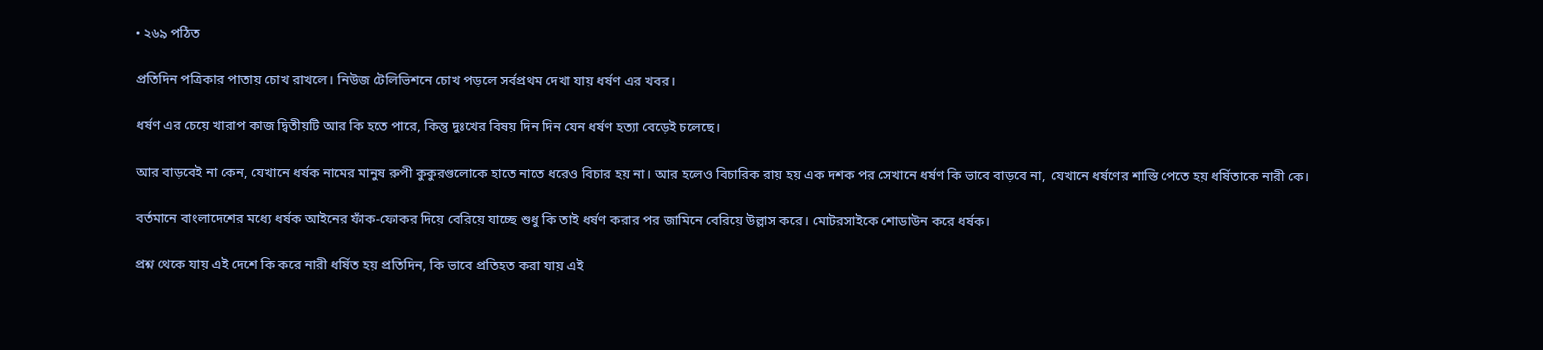• ২৬৯ পঠিত

প্রতিদিন পত্রিকার পাতায় চোখ রাখলে। নিউজ টেলিভিশনে চোখ পড়লে সর্বপ্রথম দেখা যায় ধর্ষণ এর খবর।

ধর্ষণ এর চেয়ে খারাপ কাজ দ্বিতীয়টি আর কি হতে পারে, কিন্তু দুঃখের বিষয় দিন দিন যেন ধর্ষণ হত্যা বেড়েই চলেছে।

আর বাড়বেই না কেন, যেখানে ধর্ষক নামের মানুষ রুপী কুকুরগুলোকে হাতে নাতে ধরেও বিচার হয় না। আর হলেও বিচারিক রায় হয় এক দশক পর সেখানে ধর্ষণ কি ভাবে বাড়বে না, যেখানে ধর্ষণের শাস্তি পেতে হয় ধর্ষিতাকে নারী কে।

বর্তমানে বাংলাদেশের মধ্যে ধর্ষক আইনের ফাঁক-ফোকর দিয়ে বেরিয়ে যাচ্ছে শুধু কি তাই ধর্ষণ করার পর জামিনে বেরিয়ে উল্লাস করে। মোটরসাইকে শোডাউন করে ধর্ষক।

প্রশ্ন থেকে যায় এই দেশে কি করে নারী ধর্ষিত হয় প্রতিদিন, কি ভাবে প্রতিহত করা যায় এই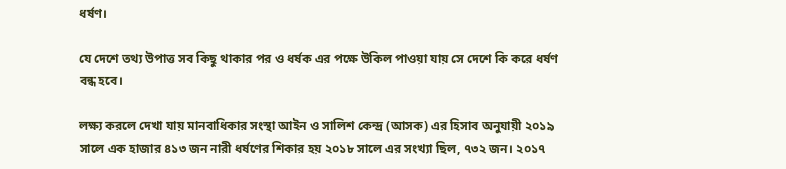ধর্ষণ।

যে দেশে তথ্য উপাত্ত সব কিছু থাকার পর ও ধর্ষক এর পক্ষে উকিল পাওয়া যায় সে দেশে কি করে ধর্ষণ বন্ধ হবে।

লক্ষ্য করলে দেখা যায় মানবাধিকার সংস্থা আইন ও সালিশ কেন্দ্র (আসক) এর হিসাব অনুযায়ী ২০১৯ সালে এক হাজার ৪১৩ জন নারী ধর্ষণের শিকার হয় ২০১৮ সালে এর সংখ্যা ছিল, ৭৩২ জন। ২০১৭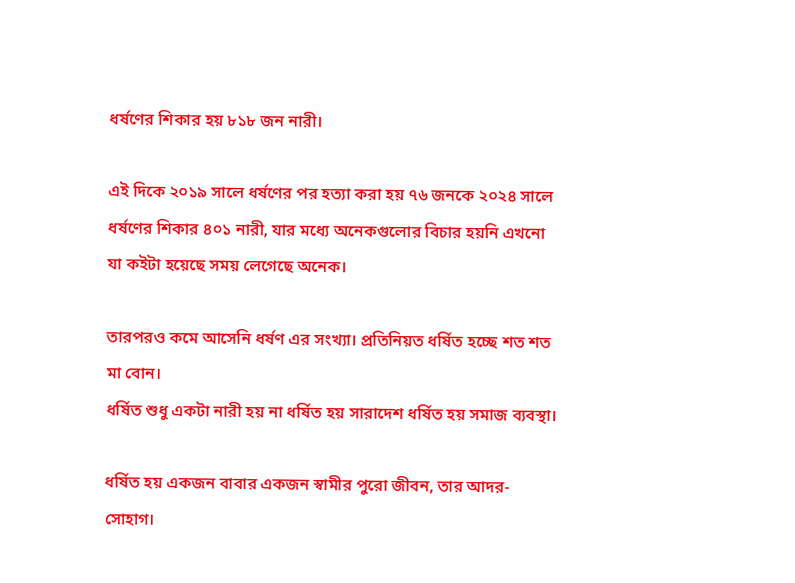ধর্ষণের শিকার হয় ৮১৮ জন নারী।

এই দিকে ২০১৯ সালে ধর্ষণের পর হত্যা করা হয় ৭৬ জনকে ২০২৪ সালে ধর্ষণের শিকার ৪০১ নারী, যার মধ্যে অনেকগুলোর বিচার হয়নি এখনো যা কইটা হয়েছে সময় লেগেছে অনেক।

তারপরও কমে আসেনি ধর্ষণ এর সংখ্যা। প্রতিনিয়ত ধর্ষিত হচ্ছে শত শত মা বোন।
ধর্ষিত শুধু একটা নারী হয় না ধর্ষিত হয় সারাদেশ ধর্ষিত হয় সমাজ ব্যবস্থা।

ধর্ষিত হয় একজন বাবার একজন স্বামীর পুরো জীবন, তার আদর-সোহাগ।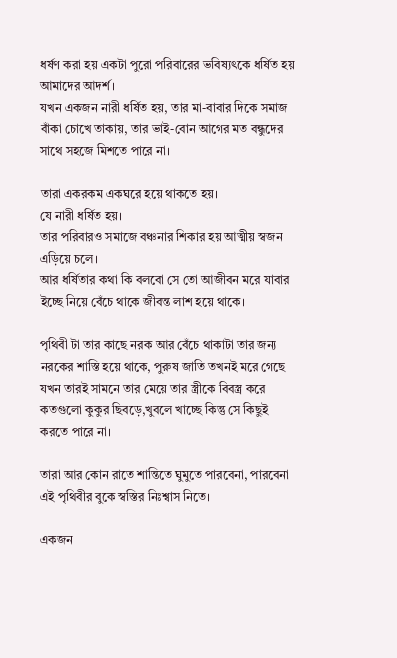ধর্ষণ করা হয় একটা পুরো পরিবারের ভবিষ্যৎকে ধর্ষিত হয় আমাদের আদর্শ।
যখন একজন নারী ধর্ষিত হয়, তার মা-বাবার দিকে সমাজ বাঁকা চোখে তাকায়, তার ভাই-বোন আগের মত বন্ধুদের সাথে সহজে মিশতে পারে না।

তারা একরকম একঘরে হয়ে থাকতে হয়।
যে নারী ধর্ষিত হয়।
তার পরিবারও সমাজে বঞ্চনার শিকার হয় আত্মীয় স্বজন এড়িয়ে চলে।
আর ধর্ষিতার কথা কি বলবো সে তো আজীবন মরে যাবার ইচ্ছে নিয়ে বেঁচে থাকে জীবন্ত লাশ হয়ে থাকে।

পৃথিবী টা তার কাছে নরক আর বেঁচে থাকাটা তার জন্য নরকের শাস্তি হয়ে থাকে, পুরুষ জাতি তখনই মরে গেছে যখন তারই সামনে তার মেয়ে তার স্ত্রীকে বিবস্ত্র করে কতগুলো কুকুর ছিবড়ে,খুবলে খাচ্ছে কিন্তু সে কিছুই করতে পারে না।

তারা আর কোন রাতে শান্তিতে ঘুমুতে পারবেনা, পারবেনা এই পৃথিবীর বুকে স্বস্তির নিঃশ্বাস নিতে।

একজন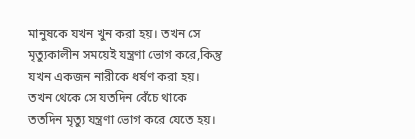মানুষকে যখন খুন করা হয়। তখন সে মৃত্যুকালীন সময়েই যন্ত্রণা ভোগ করে,কিন্তু যখন একজন নারীকে ধর্ষণ করা হয়। তখন থেকে সে যতদিন বেঁচে থাকে ততদিন মৃত্যু যন্ত্রণা ভোগ করে যেতে হয়।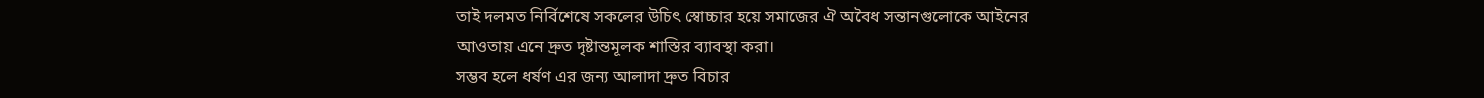তাই দলমত নির্বিশেষে সকলের উচিৎ স্বোচ্চার হয়ে সমাজের ঐ অবৈধ সন্তানগুলোকে আইনের আওতায় এনে দ্রুত দৃষ্টান্তমূলক শাস্তির ব্যাবস্থা করা।
সম্ভব হলে ধর্ষণ এর জন্য আলাদা দ্রুত বিচার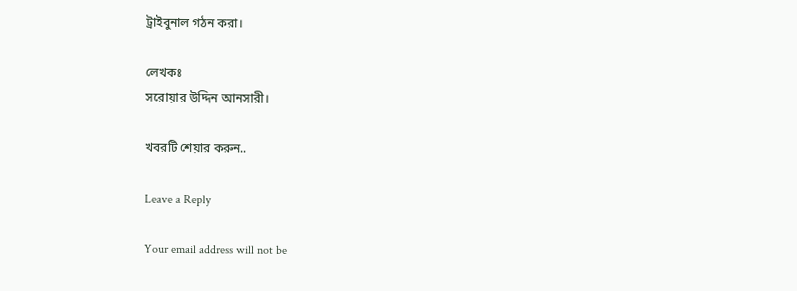ট্রাইবুনাল গঠন করা।

লেখকঃ
সরোয়ার উদ্দিন আনসারী।

খবরটি শেয়ার করুন..

Leave a Reply

Your email address will not be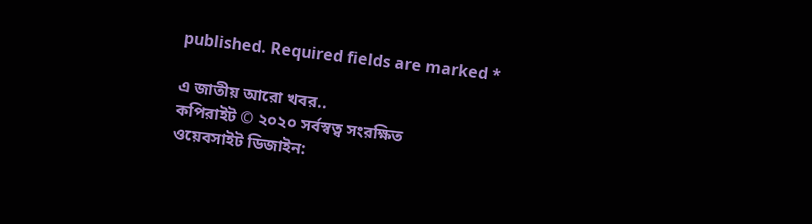published. Required fields are marked *

এ জাতীয় আরো খবর..
কপিরাইট © ২০২০ সর্বস্বত্ব সংরক্ষিত
ওয়েবসাইট ডিজাইন: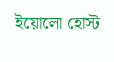ইয়োলো হোস্ট